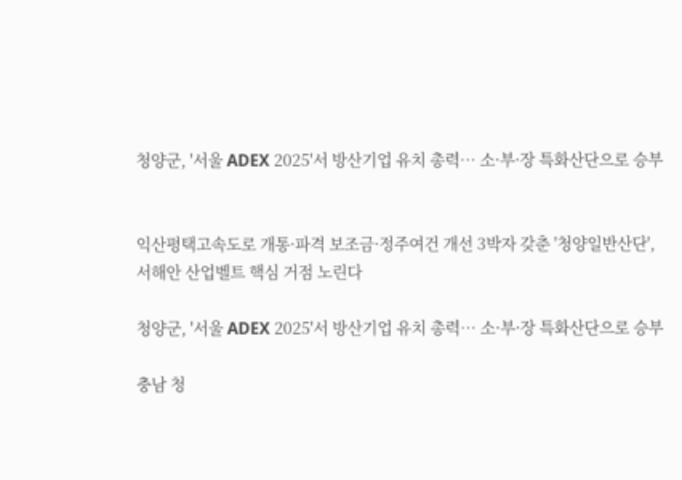청양군, '서울 ADEX 2025'서 방산기업 유치 총력… 소·부·장 특화산단으로 승부


익산평택고속도로 개통·파격 보조금·정주여건 개선 3박자 갖춘 '청양일반산단', 서해안 산업벨트 핵심 거점 노린다

청양군, '서울 ADEX 2025'서 방산기업 유치 총력… 소·부·장 특화산단으로 승부

충남 청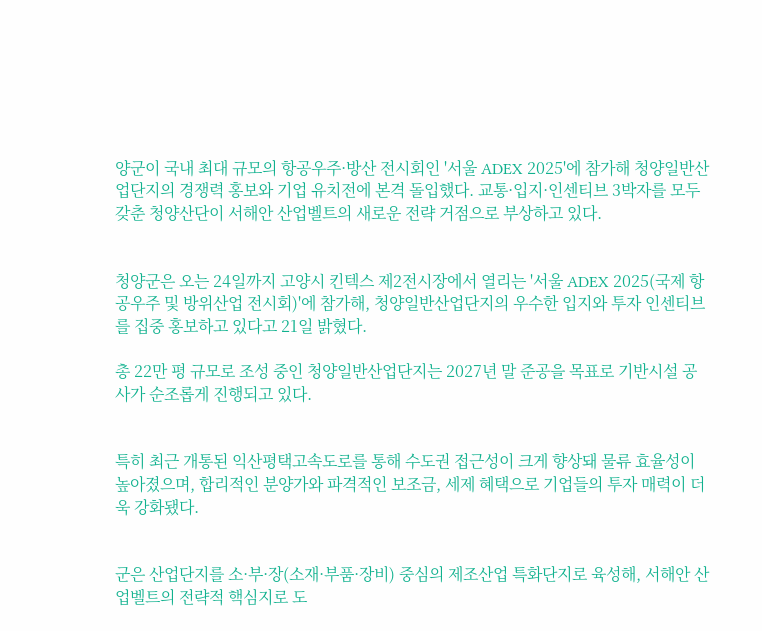양군이 국내 최대 규모의 항공우주·방산 전시회인 '서울 ADEX 2025'에 참가해 청양일반산업단지의 경쟁력 홍보와 기업 유치전에 본격 돌입했다. 교통·입지·인센티브 3박자를 모두 갖춘 청양산단이 서해안 산업벨트의 새로운 전략 거점으로 부상하고 있다.


청양군은 오는 24일까지 고양시 킨텍스 제2전시장에서 열리는 '서울 ADEX 2025(국제 항공우주 및 방위산업 전시회)'에 참가해, 청양일반산업단지의 우수한 입지와 투자 인센티브를 집중 홍보하고 있다고 21일 밝혔다.

총 22만 평 규모로 조성 중인 청양일반산업단지는 2027년 말 준공을 목표로 기반시설 공사가 순조롭게 진행되고 있다.


특히 최근 개통된 익산평택고속도로를 통해 수도권 접근성이 크게 향상돼 물류 효율성이 높아졌으며, 합리적인 분양가와 파격적인 보조금, 세제 혜택으로 기업들의 투자 매력이 더욱 강화됐다.


군은 산업단지를 소·부·장(소재·부품·장비) 중심의 제조산업 특화단지로 육성해, 서해안 산업벨트의 전략적 핵심지로 도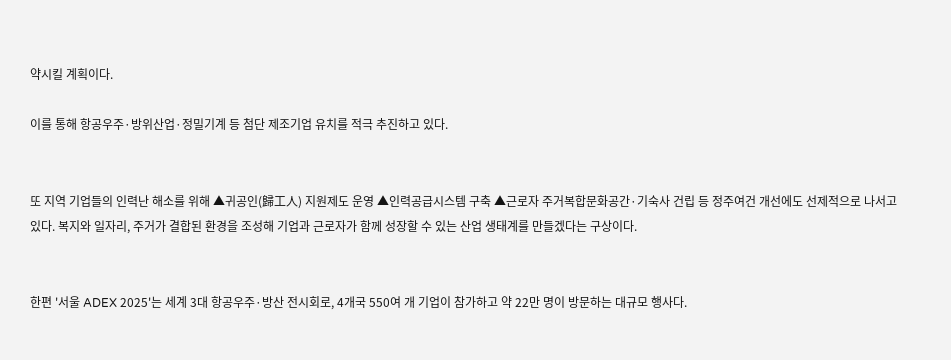약시킬 계획이다.

이를 통해 항공우주·방위산업·정밀기계 등 첨단 제조기업 유치를 적극 추진하고 있다.


또 지역 기업들의 인력난 해소를 위해 ▲귀공인(歸工人) 지원제도 운영 ▲인력공급시스템 구축 ▲근로자 주거복합문화공간·기숙사 건립 등 정주여건 개선에도 선제적으로 나서고 있다. 복지와 일자리, 주거가 결합된 환경을 조성해 기업과 근로자가 함께 성장할 수 있는 산업 생태계를 만들겠다는 구상이다.


한편 '서울 ADEX 2025'는 세계 3대 항공우주·방산 전시회로, 4개국 550여 개 기업이 참가하고 약 22만 명이 방문하는 대규모 행사다.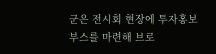군은 전시회 현장에 투자홍보 부스를 마련해 브로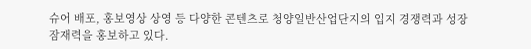슈어 배포, 홍보영상 상영 등 다양한 콘텐츠로 청양일반산업단지의 입지 경쟁력과 성장 잠재력을 홍보하고 있다.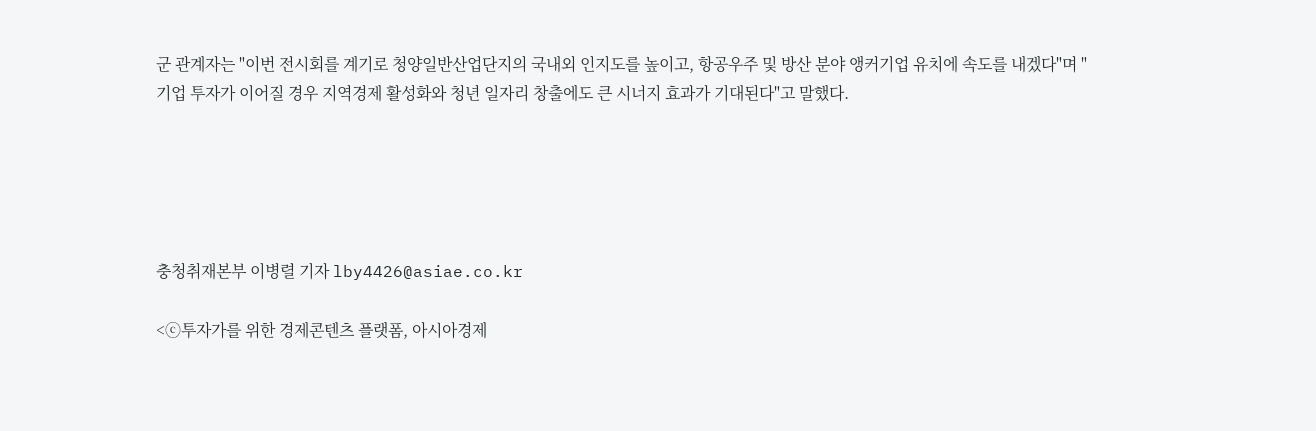군 관계자는 "이번 전시회를 계기로 청양일반산업단지의 국내외 인지도를 높이고, 항공우주 및 방산 분야 앵커기업 유치에 속도를 내겠다"며 "기업 투자가 이어질 경우 지역경제 활성화와 청년 일자리 창출에도 큰 시너지 효과가 기대된다"고 말했다.





충청취재본부 이병렬 기자 lby4426@asiae.co.kr

<ⓒ투자가를 위한 경제콘텐츠 플랫폼, 아시아경제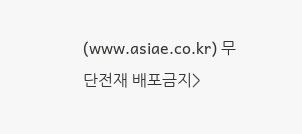(www.asiae.co.kr) 무단전재 배포금지>